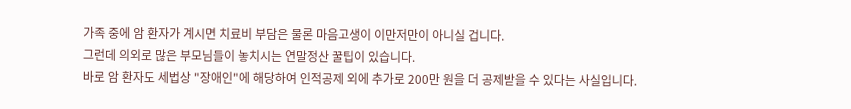가족 중에 암 환자가 계시면 치료비 부담은 물론 마음고생이 이만저만이 아니실 겁니다.
그런데 의외로 많은 부모님들이 놓치시는 연말정산 꿀팁이 있습니다.
바로 암 환자도 세법상 "장애인"에 해당하여 인적공제 외에 추가로 200만 원을 더 공제받을 수 있다는 사실입니다.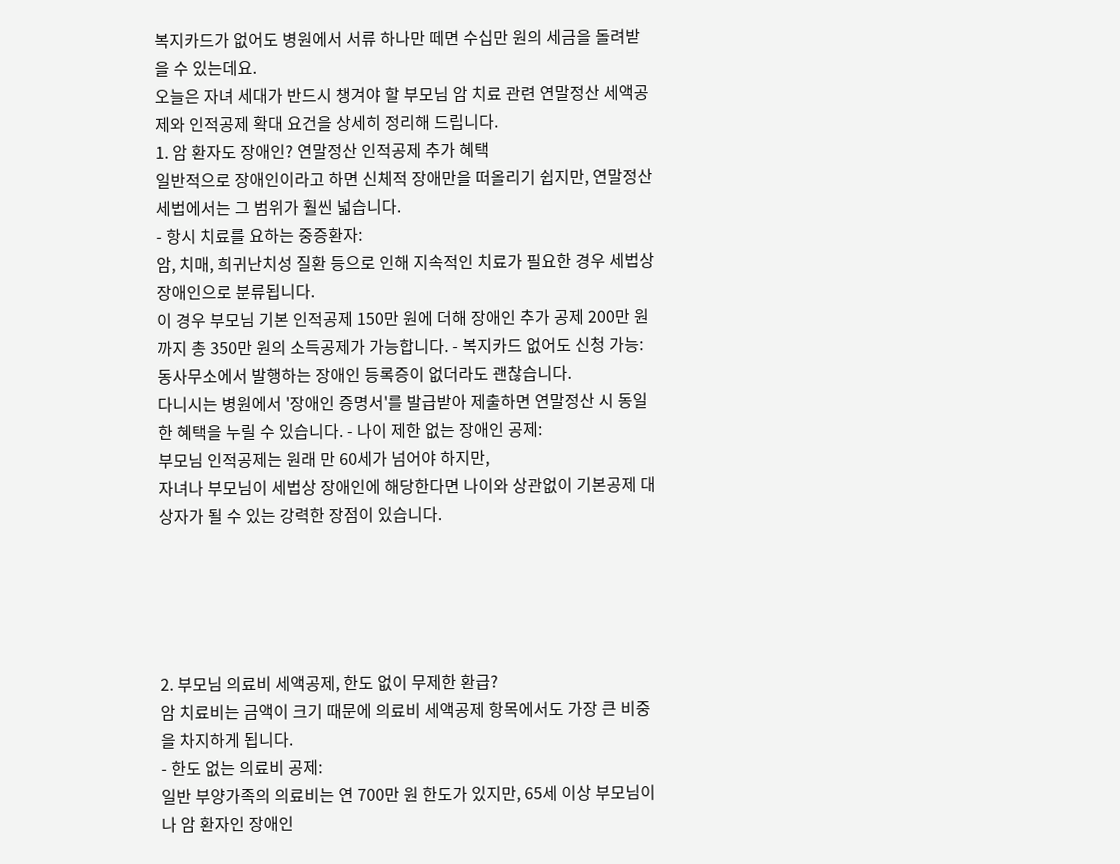복지카드가 없어도 병원에서 서류 하나만 떼면 수십만 원의 세금을 돌려받을 수 있는데요.
오늘은 자녀 세대가 반드시 챙겨야 할 부모님 암 치료 관련 연말정산 세액공제와 인적공제 확대 요건을 상세히 정리해 드립니다.
1. 암 환자도 장애인? 연말정산 인적공제 추가 혜택
일반적으로 장애인이라고 하면 신체적 장애만을 떠올리기 쉽지만, 연말정산 세법에서는 그 범위가 훨씬 넓습니다.
- 항시 치료를 요하는 중증환자:
암, 치매, 희귀난치성 질환 등으로 인해 지속적인 치료가 필요한 경우 세법상 장애인으로 분류됩니다.
이 경우 부모님 기본 인적공제 150만 원에 더해 장애인 추가 공제 200만 원까지 총 350만 원의 소득공제가 가능합니다. - 복지카드 없어도 신청 가능:
동사무소에서 발행하는 장애인 등록증이 없더라도 괜찮습니다.
다니시는 병원에서 '장애인 증명서'를 발급받아 제출하면 연말정산 시 동일한 혜택을 누릴 수 있습니다. - 나이 제한 없는 장애인 공제:
부모님 인적공제는 원래 만 60세가 넘어야 하지만,
자녀나 부모님이 세법상 장애인에 해당한다면 나이와 상관없이 기본공제 대상자가 될 수 있는 강력한 장점이 있습니다.





2. 부모님 의료비 세액공제, 한도 없이 무제한 환급?
암 치료비는 금액이 크기 때문에 의료비 세액공제 항목에서도 가장 큰 비중을 차지하게 됩니다.
- 한도 없는 의료비 공제:
일반 부양가족의 의료비는 연 700만 원 한도가 있지만, 65세 이상 부모님이나 암 환자인 장애인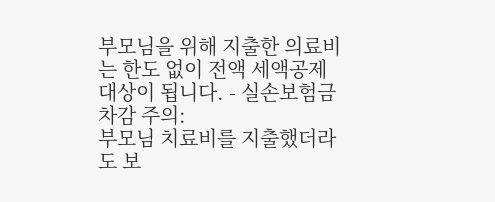부모님을 위해 지출한 의료비는 한도 없이 전액 세액공제 대상이 됩니다. - 실손보험금 차감 주의:
부모님 치료비를 지출했더라도 보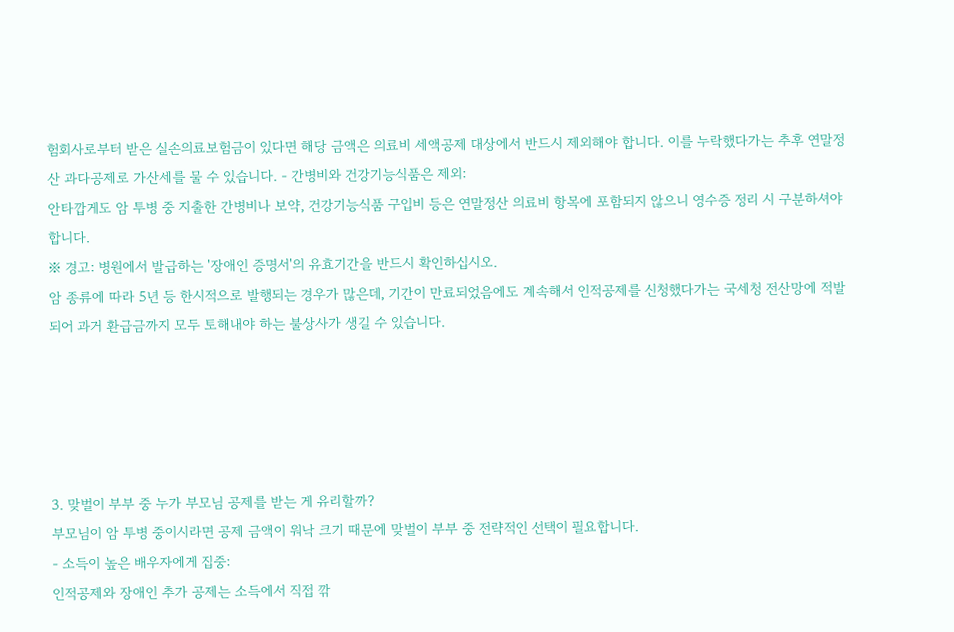험회사로부터 받은 실손의료보험금이 있다면 해당 금액은 의료비 세액공제 대상에서 반드시 제외해야 합니다. 이를 누락했다가는 추후 연말정산 과다공제로 가산세를 물 수 있습니다. - 간병비와 건강기능식품은 제외:
안타깝게도 암 투병 중 지출한 간병비나 보약, 건강기능식품 구입비 등은 연말정산 의료비 항목에 포함되지 않으니 영수증 정리 시 구분하셔야 합니다.
※ 경고: 병원에서 발급하는 '장애인 증명서'의 유효기간을 반드시 확인하십시오.
암 종류에 따라 5년 등 한시적으로 발행되는 경우가 많은데, 기간이 만료되었음에도 계속해서 인적공제를 신청했다가는 국세청 전산망에 적발되어 과거 환급금까지 모두 토해내야 하는 불상사가 생길 수 있습니다.





3. 맞벌이 부부 중 누가 부모님 공제를 받는 게 유리할까?
부모님이 암 투병 중이시라면 공제 금액이 워낙 크기 때문에 맞벌이 부부 중 전략적인 선택이 필요합니다.
- 소득이 높은 배우자에게 집중:
인적공제와 장애인 추가 공제는 소득에서 직접 깎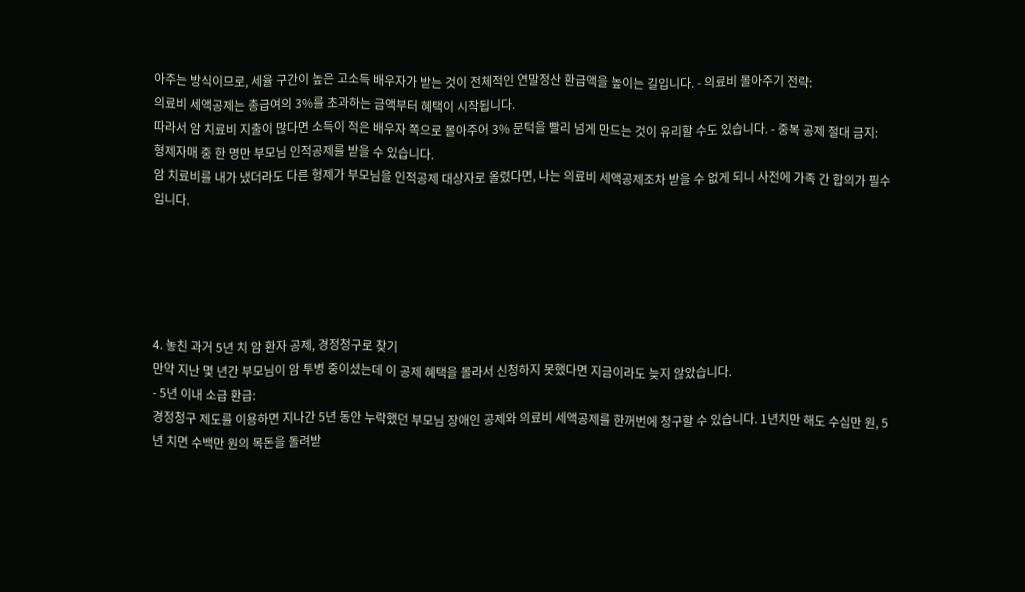아주는 방식이므로, 세율 구간이 높은 고소득 배우자가 받는 것이 전체적인 연말정산 환급액을 높이는 길입니다. - 의료비 몰아주기 전략:
의료비 세액공제는 총급여의 3%를 초과하는 금액부터 혜택이 시작됩니다.
따라서 암 치료비 지출이 많다면 소득이 적은 배우자 쪽으로 몰아주어 3% 문턱을 빨리 넘게 만드는 것이 유리할 수도 있습니다. - 중복 공제 절대 금지:
형제자매 중 한 명만 부모님 인적공제를 받을 수 있습니다.
암 치료비를 내가 냈더라도 다른 형제가 부모님을 인적공제 대상자로 올렸다면, 나는 의료비 세액공제조차 받을 수 없게 되니 사전에 가족 간 합의가 필수입니다.





4. 놓친 과거 5년 치 암 환자 공제, 경정청구로 찾기
만약 지난 몇 년간 부모님이 암 투병 중이셨는데 이 공제 혜택을 몰라서 신청하지 못했다면 지금이라도 늦지 않았습니다.
- 5년 이내 소급 환급:
경정청구 제도를 이용하면 지나간 5년 동안 누락했던 부모님 장애인 공제와 의료비 세액공제를 한꺼번에 청구할 수 있습니다. 1년치만 해도 수십만 원, 5년 치면 수백만 원의 목돈을 돌려받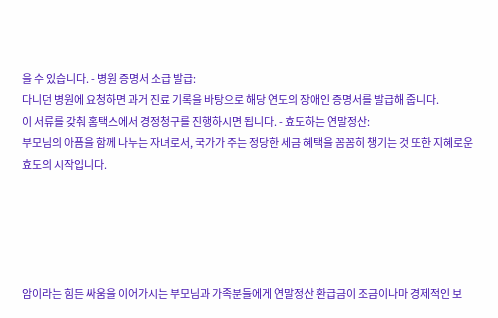을 수 있습니다. - 병원 증명서 소급 발급:
다니던 병원에 요청하면 과거 진료 기록을 바탕으로 해당 연도의 장애인 증명서를 발급해 줍니다.
이 서류를 갖춰 홈택스에서 경정청구를 진행하시면 됩니다. - 효도하는 연말정산:
부모님의 아픔을 함께 나누는 자녀로서, 국가가 주는 정당한 세금 혜택을 꼼꼼히 챙기는 것 또한 지혜로운 효도의 시작입니다.





암이라는 힘든 싸움을 이어가시는 부모님과 가족분들에게 연말정산 환급금이 조금이나마 경제적인 보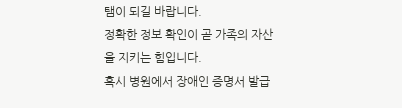탬이 되길 바랍니다.
정확한 정보 확인이 곧 가족의 자산을 지키는 힘입니다.
혹시 병원에서 장애인 증명서 발급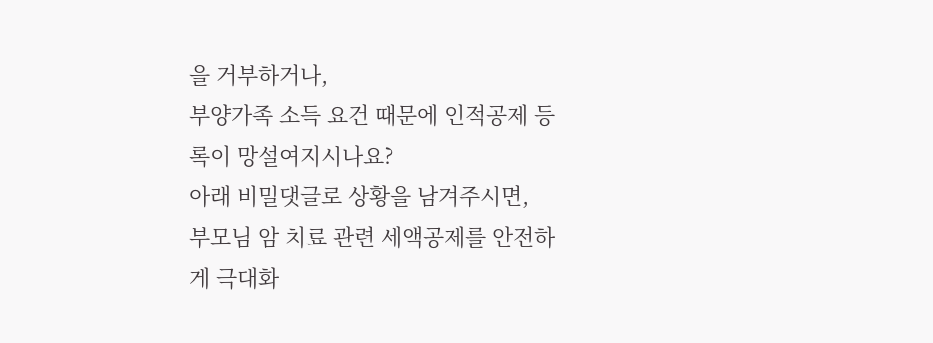을 거부하거나,
부양가족 소득 요건 때문에 인적공제 등록이 망설여지시나요?
아래 비밀댓글로 상황을 남겨주시면,
부모님 암 치료 관련 세액공제를 안전하게 극대화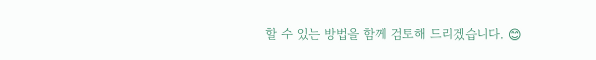할 수 있는 방법을 함께 검토해 드리겠습니다. 😊